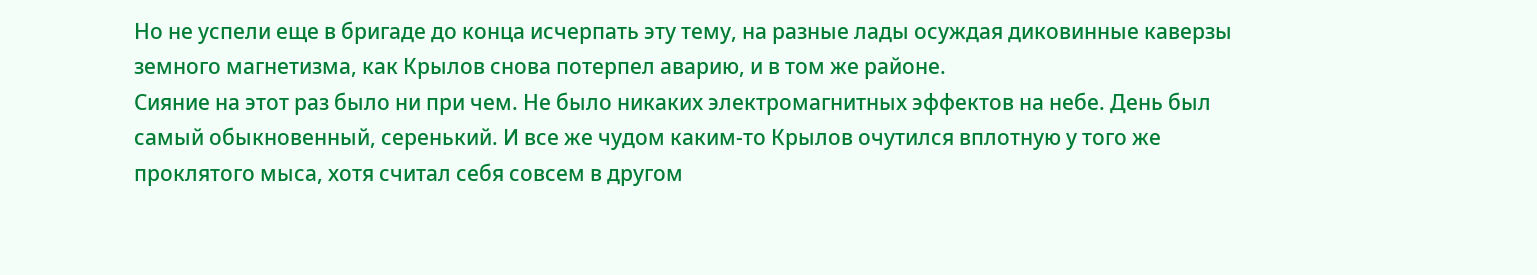Но не успели еще в бригаде до конца исчерпать эту тему, на разные лады осуждая диковинные каверзы земного магнетизма, как Крылов снова потерпел аварию, и в том же районе.
Сияние на этот раз было ни при чем. Не было никаких электромагнитных эффектов на небе. День был самый обыкновенный, серенький. И все же чудом каким-то Крылов очутился вплотную у того же проклятого мыса, хотя считал себя совсем в другом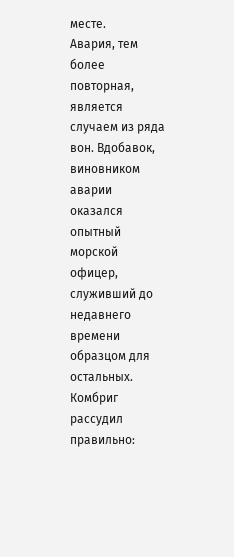месте.
Авария, тем более повторная, является случаем из ряда вон. Вдобавок, виновником аварии оказался опытный морской офицер, служивший до недавнего времени образцом для остальных. Комбриг рассудил правильно: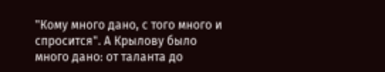"Кому много дано, с того много и спросится". А Крылову было много дано: от таланта до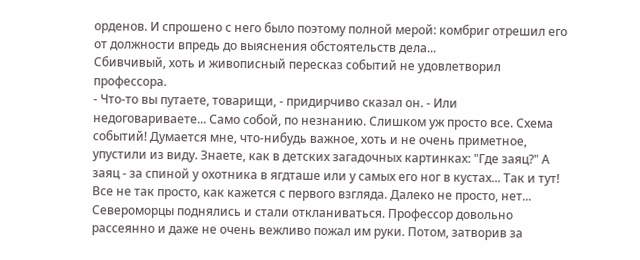орденов. И спрошено с него было поэтому полной мерой: комбриг отрешил его от должности впредь до выяснения обстоятельств дела...
Сбивчивый, хоть и живописный пересказ событий не удовлетворил профессора.
- Что-то вы путаете, товарищи, - придирчиво сказал он. - Или недоговариваете... Само собой, по незнанию. Слишком уж просто все. Схема событий! Думается мне, что-нибудь важное, хоть и не очень приметное, упустили из виду. Знаете, как в детских загадочных картинках: "Где заяц?" А заяц - за спиной у охотника в ягдташе или у самых его ног в кустах... Так и тут! Все не так просто, как кажется с первого взгляда. Далеко не просто, нет...
Североморцы поднялись и стали откланиваться. Профессор довольно рассеянно и даже не очень вежливо пожал им руки. Потом, затворив за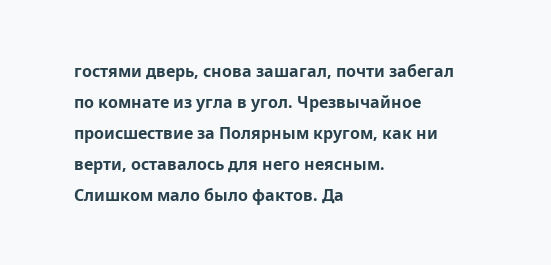гостями дверь, снова зашагал, почти забегал по комнате из угла в угол. Чрезвычайное происшествие за Полярным кругом, как ни верти, оставалось для него неясным. Слишком мало было фактов. Да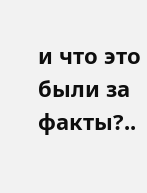и что это были за факты?..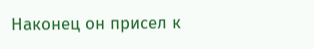Наконец он присел к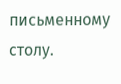письменному столу.